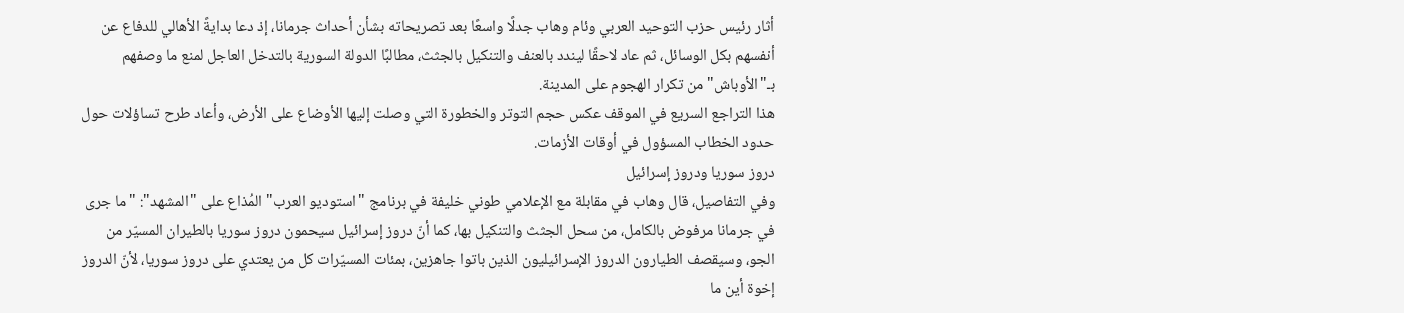أثار رئيس حزب التوحيد العربي وئام وهاب جدلًا واسعًا بعد تصريحاته بشأن أحداث جرمانا، إذ دعا بدايةً الأهالي للدفاع عن أنفسهم بكل الوسائل، ثم عاد لاحقًا ليندد بالعنف والتنكيل بالجثث، مطالبًا الدولة السورية بالتدخل العاجل لمنع ما وصفهم بـ"الأوباش" من تكرار الهجوم على المدينة.
هذا التراجع السريع في الموقف عكس حجم التوتر والخطورة التي وصلت إليها الأوضاع على الأرض، وأعاد طرح تساؤلات حول حدود الخطاب المسؤول في أوقات الأزمات.
دروز سوريا ودروز إسرائيل
وفي التفاصيل، قال وهاب في مقابلة مع الإعلامي طوني خليفة في برنامج "استوديو العرب" المُذاع على "المشهد": "ما جرى في جرمانا مرفوض بالكامل، من سحل الجثث والتنكيل بها، كما أنّ دروز إسرائيل سيحمون دروز سوريا بالطيران المسيّر من الجو، وسيقصف الطيارون الدروز الإسرائيليون الذين باتوا جاهزين، بمئات المسيّرات كل من يعتدي على دروز سوريا، لأنّ الدروز إخوة أين ما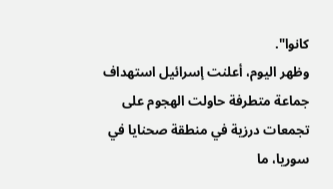كانوا".
وظهر اليوم، أعلنت إسرائيل استهداف جماعة متطرفة حاولت الهجوم على تجمعات درزية في منطقة صحنايا في سوريا، ما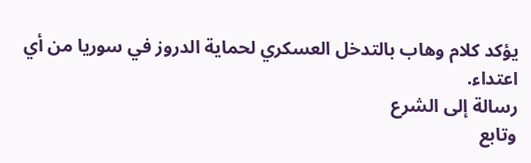يؤكد كلام وهاب بالتدخل العسكري لحماية الدروز في سوريا من أي اعتداء.
رسالة إلى الشرع
وتابع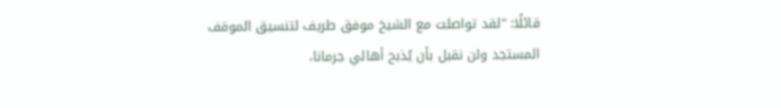قائلًا: "لقد تواصلت مع الشيخ موفق طريف لتنسيق الموقف المستجد ولن نقبل بأن يُذبح أهالي جرمانا،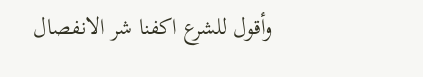وأقول للشرع اكفنا شر الانفصال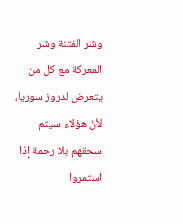وشر الفتنة وشر المعركة مع كل من يتعرض لدروز سوريا، لأنّ هؤلاء سيتم سحقهم بلا رحمة إذا استمروا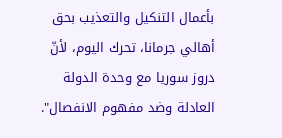بأعمال التنكيل والتعذيب بحق أهالي جرمانا، تحرك اليوم، لأنّ دروز سوريا مع وحدة الدولة العادلة وضد مفهوم الانفصال".